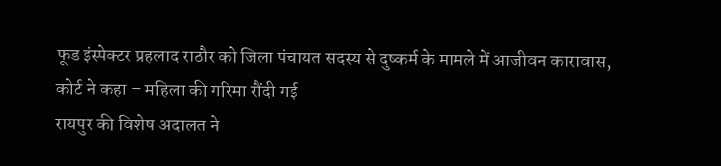फूड इंस्पेक्टर प्रहलाद राठौर को जिला पंचायत सदस्य से दुष्कर्म के मामले में आजीवन कारावास, कोर्ट ने कहा – महिला की गरिमा रौंदी गई
रायपुर की विशेष अदालत ने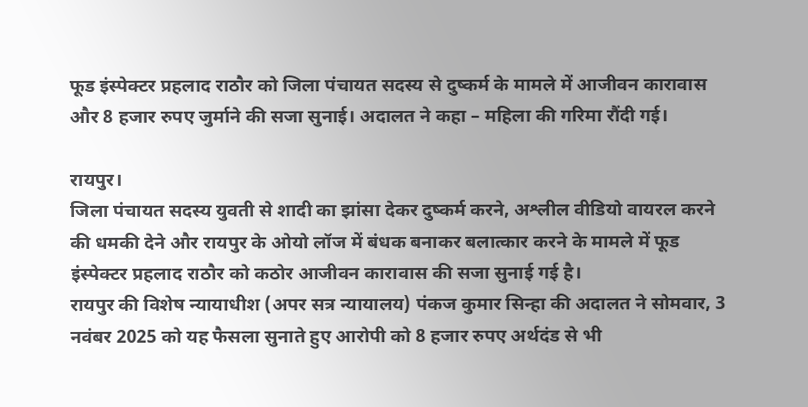फूड इंस्पेक्टर प्रहलाद राठौर को जिला पंचायत सदस्य से दुष्कर्म के मामले में आजीवन कारावास और 8 हजार रुपए जुर्माने की सजा सुनाई। अदालत ने कहा – महिला की गरिमा रौंदी गई।

रायपुर।
जिला पंचायत सदस्य युवती से शादी का झांसा देकर दुष्कर्म करने, अश्लील वीडियो वायरल करने की धमकी देने और रायपुर के ओयो लॉज में बंधक बनाकर बलात्कार करने के मामले में फूड इंस्पेक्टर प्रहलाद राठौर को कठोर आजीवन कारावास की सजा सुनाई गई है।
रायपुर की विशेष न्यायाधीश (अपर सत्र न्यायालय) पंकज कुमार सिन्हा की अदालत ने सोमवार, 3 नवंबर 2025 को यह फैसला सुनाते हुए आरोपी को 8 हजार रुपए अर्थदंड से भी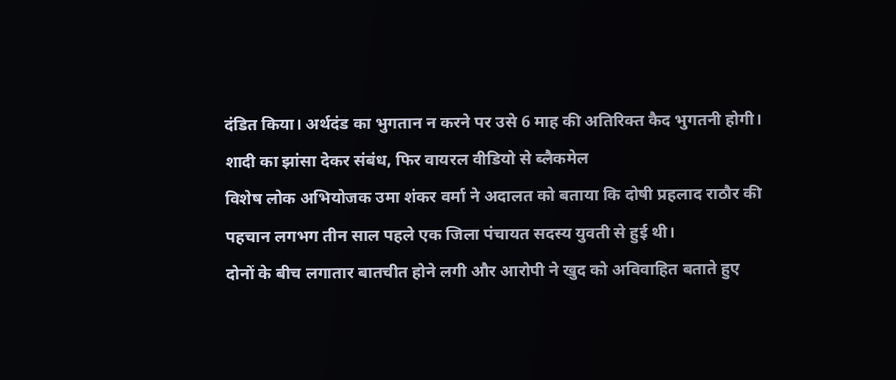दंडित किया। अर्थदंड का भुगतान न करने पर उसे 6 माह की अतिरिक्त कैद भुगतनी होगी।
शादी का झांसा देकर संबंध, फिर वायरल वीडियो से ब्लैकमेल
विशेष लोक अभियोजक उमा शंकर वर्मा ने अदालत को बताया कि दोषी प्रहलाद राठौर की पहचान लगभग तीन साल पहले एक जिला पंचायत सदस्य युवती से हुई थी।
दोनों के बीच लगातार बातचीत होने लगी और आरोपी ने खुद को अविवाहित बताते हुए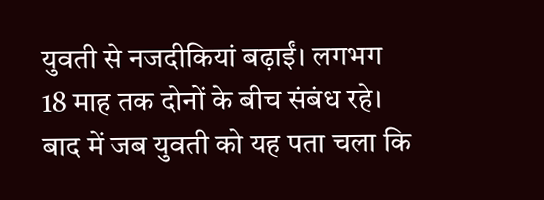युवती से नजदीकियां बढ़ाईं। लगभग 18 माह तक दोनों के बीच संबंध रहे।
बाद में जब युवती को यह पता चला कि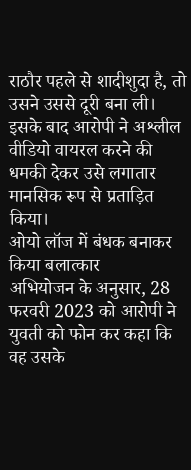राठौर पहले से शादीशुदा है, तो उसने उससे दूरी बना ली। इसके बाद आरोपी ने अश्लील वीडियो वायरल करने की धमकी देकर उसे लगातार मानसिक रूप से प्रताड़ित किया।
ओयो लॉज में बंधक बनाकर किया बलात्कार
अभियोजन के अनुसार, 28 फरवरी 2023 को आरोपी ने युवती को फोन कर कहा कि वह उसके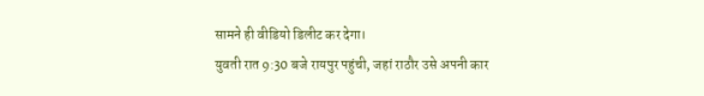सामने ही वीडियो डिलीट कर देगा।
युवती रात 9:30 बजे रायपुर पहुंची, जहां राठौर उसे अपनी कार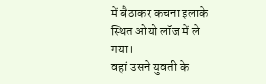में बैठाकर कचना इलाके स्थित ओयो लॉज में ले गया।
वहां उसने युवती के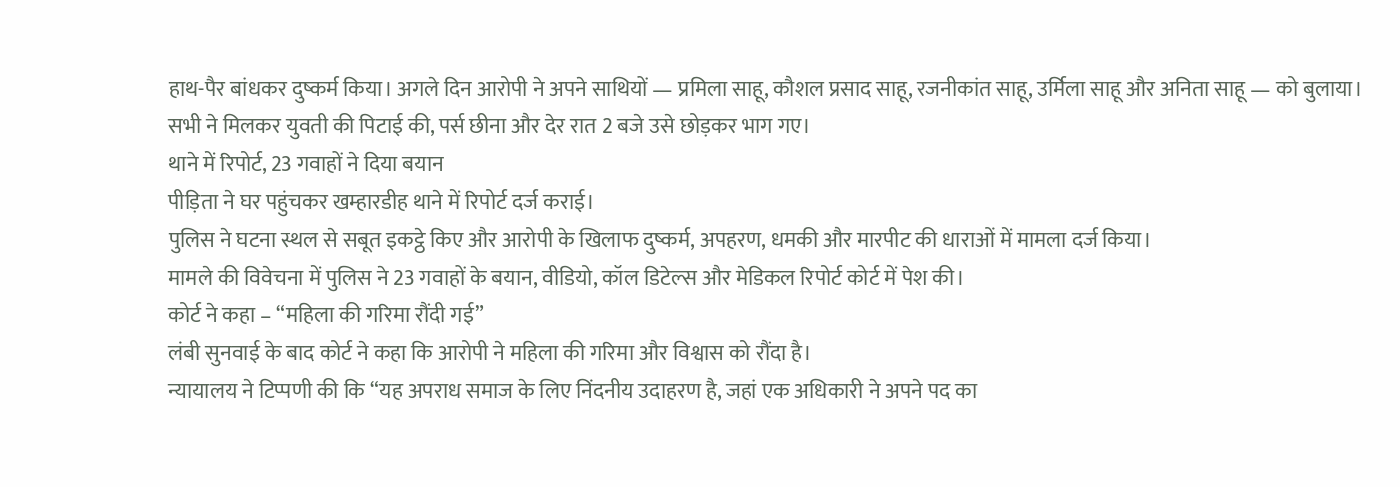हाथ-पैर बांधकर दुष्कर्म किया। अगले दिन आरोपी ने अपने साथियों — प्रमिला साहू, कौशल प्रसाद साहू, रजनीकांत साहू, उर्मिला साहू और अनिता साहू — को बुलाया।
सभी ने मिलकर युवती की पिटाई की, पर्स छीना और देर रात 2 बजे उसे छोड़कर भाग गए।
थाने में रिपोर्ट, 23 गवाहों ने दिया बयान
पीड़िता ने घर पहुंचकर खम्हारडीह थाने में रिपोर्ट दर्ज कराई।
पुलिस ने घटना स्थल से सबूत इकट्ठे किए और आरोपी के खिलाफ दुष्कर्म, अपहरण, धमकी और मारपीट की धाराओं में मामला दर्ज किया।
मामले की विवेचना में पुलिस ने 23 गवाहों के बयान, वीडियो, कॉल डिटेल्स और मेडिकल रिपोर्ट कोर्ट में पेश की।
कोर्ट ने कहा – “महिला की गरिमा रौंदी गई”
लंबी सुनवाई के बाद कोर्ट ने कहा कि आरोपी ने महिला की गरिमा और विश्वास को रौंदा है।
न्यायालय ने टिप्पणी की कि “यह अपराध समाज के लिए निंदनीय उदाहरण है, जहां एक अधिकारी ने अपने पद का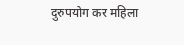दुरुपयोग कर महिला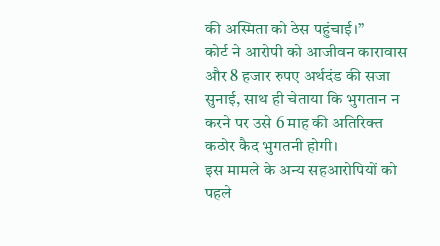की अस्मिता को ठेस पहुंचाई।”
कोर्ट ने आरोपी को आजीवन कारावास और 8 हजार रुपए अर्थदंड की सजा सुनाई, साथ ही चेताया कि भुगतान न करने पर उसे 6 माह की अतिरिक्त कठोर कैद भुगतनी होगी।
इस मामले के अन्य सहआरोपियों को पहले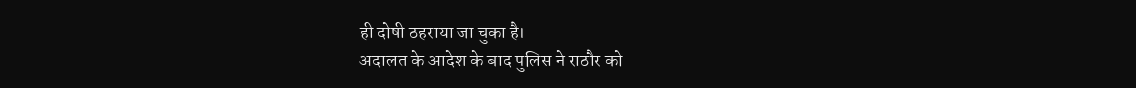ही दोषी ठहराया जा चुका है।
अदालत के आदेश के बाद पुलिस ने राठौर को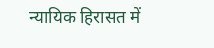न्यायिक हिरासत में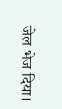जेल भेज दिया।